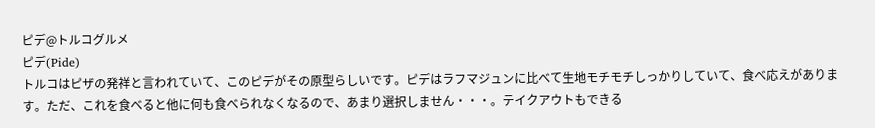ピデ@トルコグルメ
ピデ(Pide)
トルコはピザの発祥と言われていて、このピデがその原型らしいです。ピデはラフマジュンに比べて生地モチモチしっかりしていて、食べ応えがあります。ただ、これを食べると他に何も食べられなくなるので、あまり選択しません・・・。テイクアウトもできる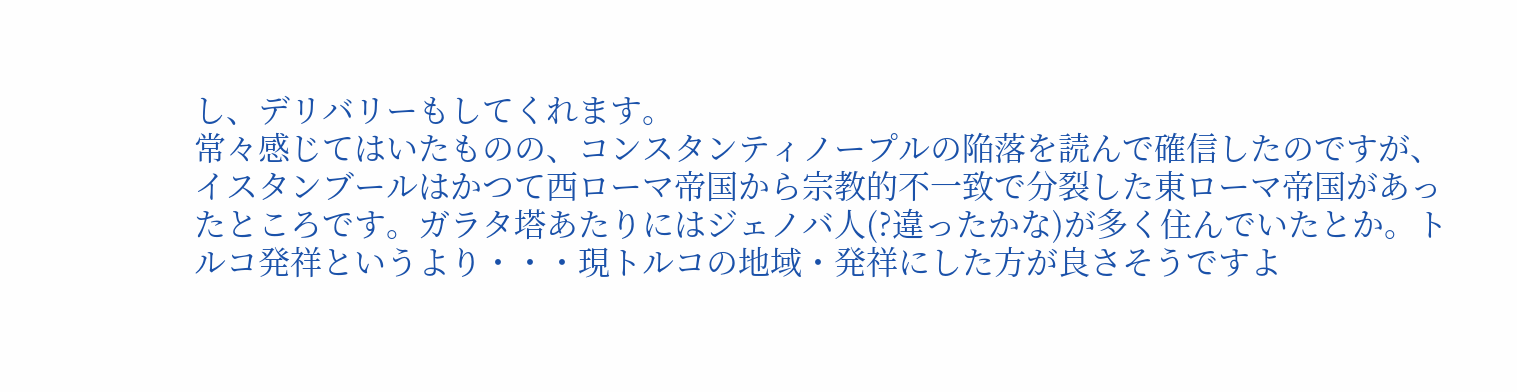し、デリバリーもしてくれます。
常々感じてはいたものの、コンスタンティノープルの陥落を読んで確信したのですが、イスタンブールはかつて西ローマ帝国から宗教的不一致で分裂した東ローマ帝国があったところです。ガラタ塔あたりにはジェノバ人(?違ったかな)が多く住んでいたとか。トルコ発祥というより・・・現トルコの地域・発祥にした方が良さそうですよ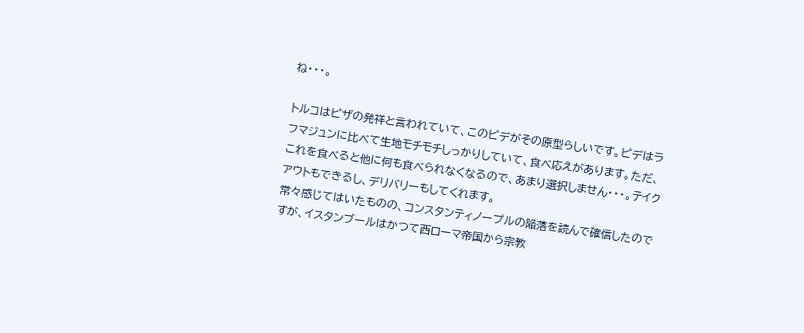ね・・・。

トルコはピザの発祥と言われていて、このピデがその原型らしいです。ピデはラフマジュンに比べて生地モチモチしっかりしていて、食べ応えがあります。ただ、これを食べると他に何も食べられなくなるので、あまり選択しません・・・。テイクアウトもできるし、デリバリーもしてくれます。
常々感じてはいたものの、コンスタンティノープルの陥落を読んで確信したのですが、イスタンブールはかつて西ローマ帝国から宗教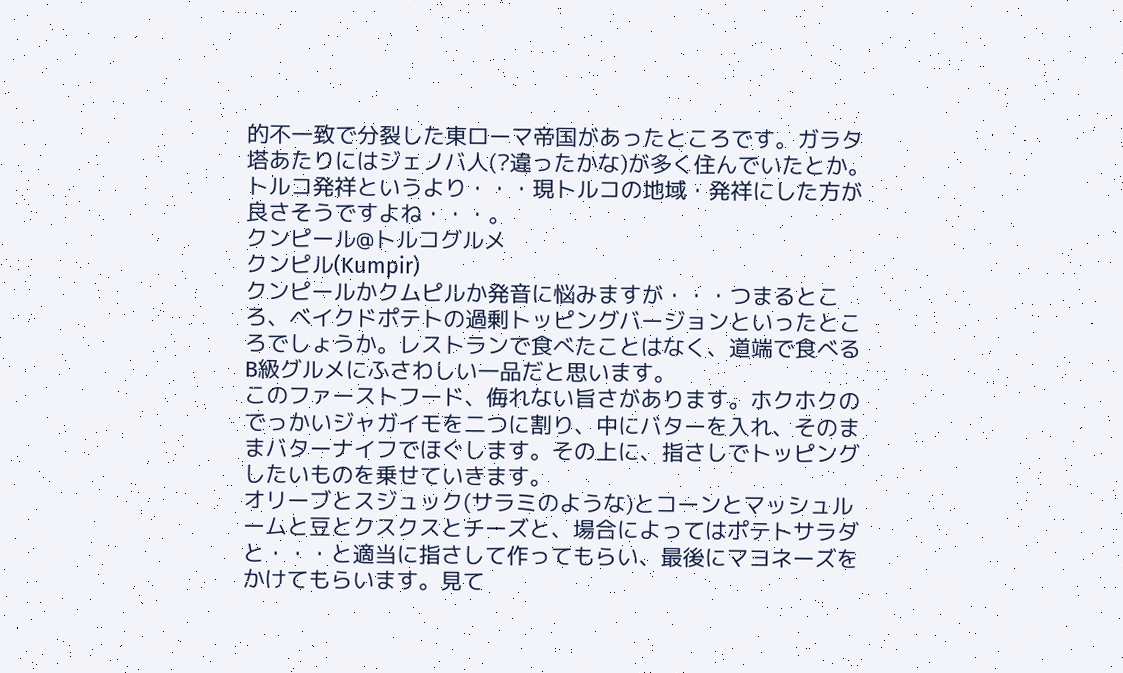的不一致で分裂した東ローマ帝国があったところです。ガラタ塔あたりにはジェノバ人(?違ったかな)が多く住んでいたとか。トルコ発祥というより・・・現トルコの地域・発祥にした方が良さそうですよね・・・。
クンピール@トルコグルメ
クンピル(Kumpir)
クンピールかクムピルか発音に悩みますが・・・つまるところ、ベイクドポテトの過剰トッピングバージョンといったところでしょうか。レストランで食べたことはなく、道端で食べるB級グルメにふさわしい一品だと思います。
このファーストフード、侮れない旨さがあります。ホクホクのでっかいジャガイモを二つに割り、中にバターを入れ、そのままバターナイフでほぐします。その上に、指さしでトッピングしたいものを乗せていきます。
オリーブとスジュック(サラミのような)とコーンとマッシュルームと豆とクスクスとチーズと、場合によってはポテトサラダと・・・と適当に指さして作ってもらい、最後にマヨネーズをかけてもらいます。見て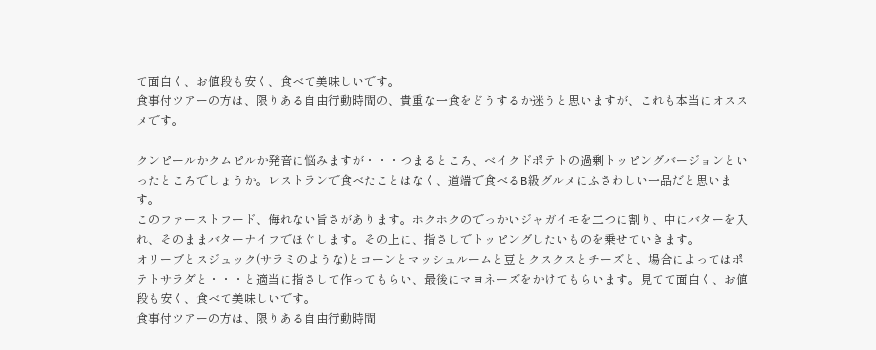て面白く、お値段も安く、食べて美味しいです。
食事付ツアーの方は、限りある自由行動時間の、貴重な一食をどうするか迷うと思いますが、これも本当にオススメです。

クンピールかクムピルか発音に悩みますが・・・つまるところ、ベイクドポテトの過剰トッピングバージョンといったところでしょうか。レストランで食べたことはなく、道端で食べるB級グルメにふさわしい一品だと思います。
このファーストフード、侮れない旨さがあります。ホクホクのでっかいジャガイモを二つに割り、中にバターを入れ、そのままバターナイフでほぐします。その上に、指さしでトッピングしたいものを乗せていきます。
オリーブとスジュック(サラミのような)とコーンとマッシュルームと豆とクスクスとチーズと、場合によってはポテトサラダと・・・と適当に指さして作ってもらい、最後にマヨネーズをかけてもらいます。見てて面白く、お値段も安く、食べて美味しいです。
食事付ツアーの方は、限りある自由行動時間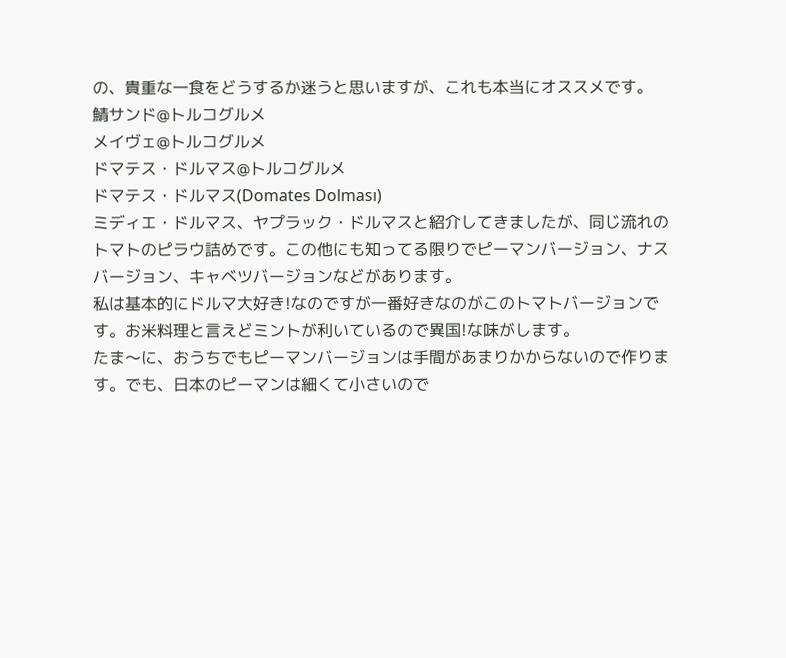の、貴重な一食をどうするか迷うと思いますが、これも本当にオススメです。
鯖サンド@トルコグルメ
メイヴェ@トルコグルメ
ドマテス・ドルマス@トルコグルメ
ドマテス・ドルマス(Domates Dolması)
ミディエ・ドルマス、ヤプラック・ドルマスと紹介してきましたが、同じ流れのトマトのピラウ詰めです。この他にも知ってる限りでピーマンバージョン、ナスバージョン、キャベツバージョンなどがあります。
私は基本的にドルマ大好き!なのですが一番好きなのがこのトマトバージョンです。お米料理と言えどミントが利いているので異国!な味がします。
たま〜に、おうちでもピーマンバージョンは手間があまりかからないので作ります。でも、日本のピーマンは細くて小さいので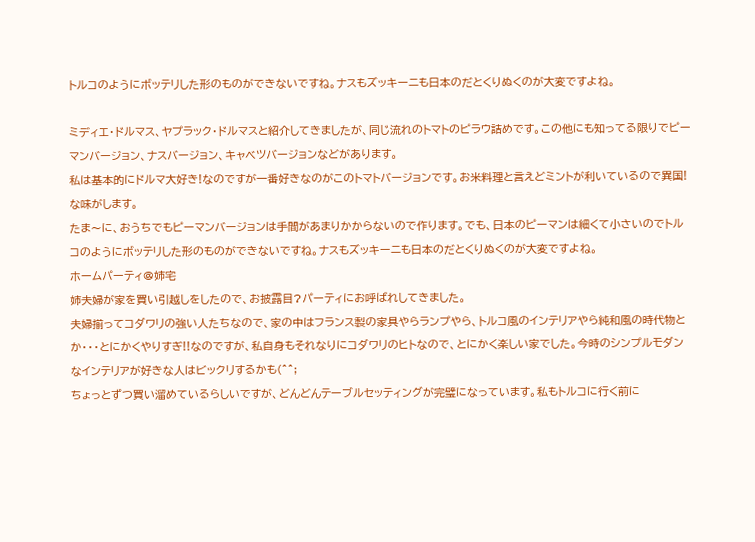トルコのようにボッテリした形のものができないですね。ナスもズッキーニも日本のだとくりぬくのが大変ですよね。

ミディエ・ドルマス、ヤプラック・ドルマスと紹介してきましたが、同じ流れのトマトのピラウ詰めです。この他にも知ってる限りでピーマンバージョン、ナスバージョン、キャベツバージョンなどがあります。
私は基本的にドルマ大好き!なのですが一番好きなのがこのトマトバージョンです。お米料理と言えどミントが利いているので異国!な味がします。
たま〜に、おうちでもピーマンバージョンは手間があまりかからないので作ります。でも、日本のピーマンは細くて小さいのでトルコのようにボッテリした形のものができないですね。ナスもズッキーニも日本のだとくりぬくのが大変ですよね。
ホームパーティ@姉宅
姉夫婦が家を買い引越しをしたので、お披露目?パーティにお呼ばれしてきました。
夫婦揃ってコダワリの強い人たちなので、家の中はフランス製の家具やらランプやら、トルコ風のインテリアやら純和風の時代物とか・・・とにかくやりすぎ!!なのですが、私自身もそれなりにコダワリのヒトなので、とにかく楽しい家でした。今時のシンプルモダンなインテリアが好きな人はビックリするかも(^^;
ちょっとずつ買い溜めているらしいですが、どんどんテーブルセッティングが完璧になっています。私もトルコに行く前に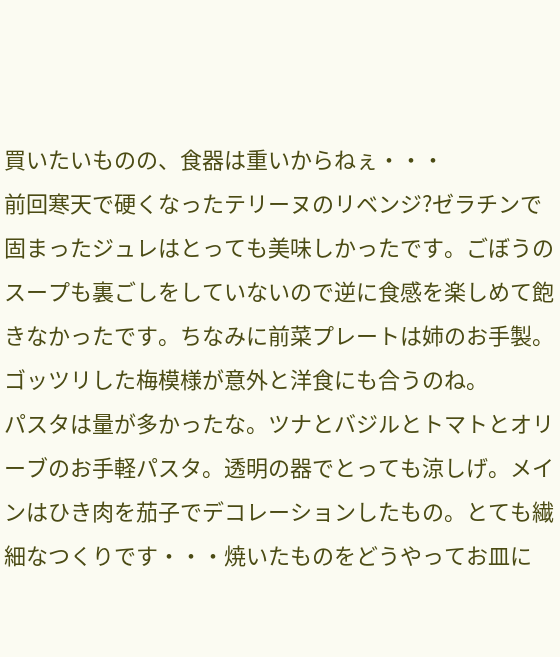買いたいものの、食器は重いからねぇ・・・
前回寒天で硬くなったテリーヌのリベンジ?ゼラチンで固まったジュレはとっても美味しかったです。ごぼうのスープも裏ごしをしていないので逆に食感を楽しめて飽きなかったです。ちなみに前菜プレートは姉のお手製。ゴッツリした梅模様が意外と洋食にも合うのね。
パスタは量が多かったな。ツナとバジルとトマトとオリーブのお手軽パスタ。透明の器でとっても涼しげ。メインはひき肉を茄子でデコレーションしたもの。とても繊細なつくりです・・・焼いたものをどうやってお皿に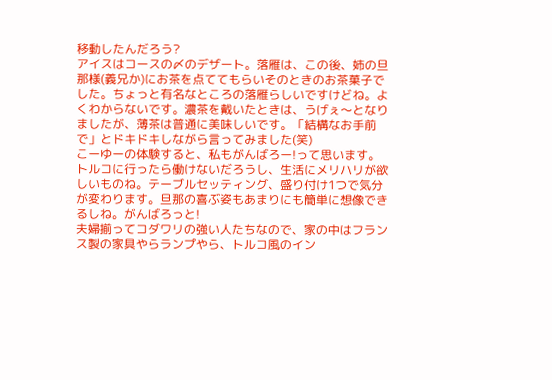移動したんだろう?
アイスはコースの〆のデザート。落雁は、この後、姉の旦那様(義兄か)にお茶を点ててもらいそのときのお茶菓子でした。ちょっと有名なところの落雁らしいですけどね。よくわからないです。濃茶を戴いたときは、うげぇ〜となりましたが、薄茶は普通に美味しいです。「結構なお手前で」とドキドキしながら言ってみました(笑)
こーゆーの体験すると、私もがんばろー!って思います。トルコに行ったら働けないだろうし、生活にメリハリが欲しいものね。テーブルセッティング、盛り付け1つで気分が変わります。旦那の喜ぶ姿もあまりにも簡単に想像できるしね。がんばろっと!
夫婦揃ってコダワリの強い人たちなので、家の中はフランス製の家具やらランプやら、トルコ風のイン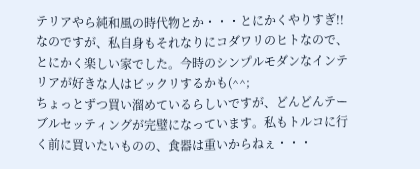テリアやら純和風の時代物とか・・・とにかくやりすぎ!!なのですが、私自身もそれなりにコダワリのヒトなので、とにかく楽しい家でした。今時のシンプルモダンなインテリアが好きな人はビックリするかも(^^;
ちょっとずつ買い溜めているらしいですが、どんどんテーブルセッティングが完璧になっています。私もトルコに行く前に買いたいものの、食器は重いからねぇ・・・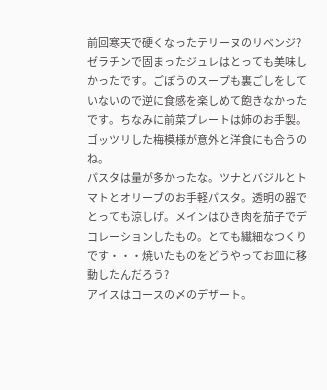前回寒天で硬くなったテリーヌのリベンジ?ゼラチンで固まったジュレはとっても美味しかったです。ごぼうのスープも裏ごしをしていないので逆に食感を楽しめて飽きなかったです。ちなみに前菜プレートは姉のお手製。ゴッツリした梅模様が意外と洋食にも合うのね。
パスタは量が多かったな。ツナとバジルとトマトとオリーブのお手軽パスタ。透明の器でとっても涼しげ。メインはひき肉を茄子でデコレーションしたもの。とても繊細なつくりです・・・焼いたものをどうやってお皿に移動したんだろう?
アイスはコースの〆のデザート。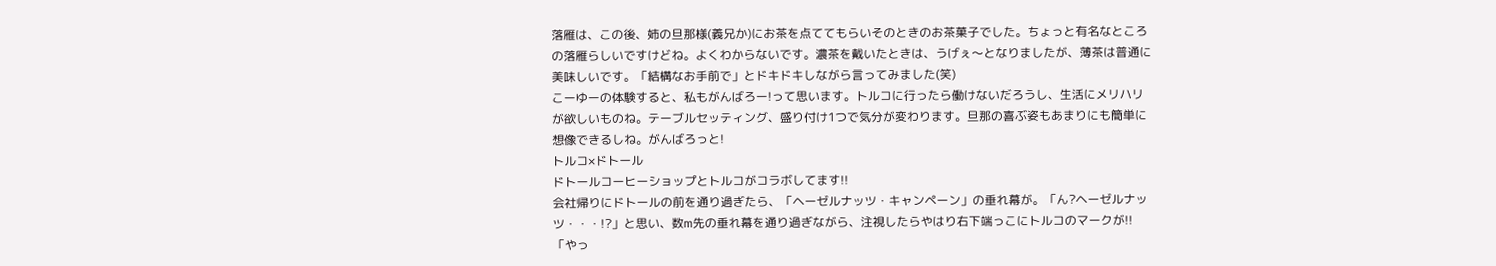落雁は、この後、姉の旦那様(義兄か)にお茶を点ててもらいそのときのお茶菓子でした。ちょっと有名なところの落雁らしいですけどね。よくわからないです。濃茶を戴いたときは、うげぇ〜となりましたが、薄茶は普通に美味しいです。「結構なお手前で」とドキドキしながら言ってみました(笑)
こーゆーの体験すると、私もがんばろー!って思います。トルコに行ったら働けないだろうし、生活にメリハリが欲しいものね。テーブルセッティング、盛り付け1つで気分が変わります。旦那の喜ぶ姿もあまりにも簡単に想像できるしね。がんばろっと!
トルコ×ドトール
ドトールコーヒーショップとトルコがコラボしてます!!
会社帰りにドトールの前を通り過ぎたら、「ヘーゼルナッツ・キャンペーン」の垂れ幕が。「ん?ヘーゼルナッツ・・・!?」と思い、数m先の垂れ幕を通り過ぎながら、注視したらやはり右下端っこにトルコのマークが!!「やっ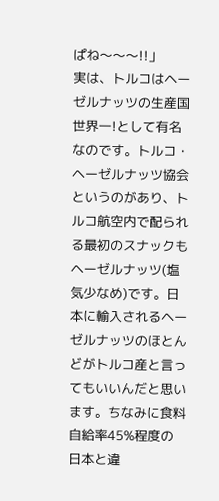ぱね〜〜〜!!」
実は、トルコはヘーゼルナッツの生産国世界一!として有名なのです。トルコ・ヘーゼルナッツ協会というのがあり、トルコ航空内で配られる最初のスナックもヘーゼルナッツ(塩気少なめ)です。日本に輸入されるヘーゼルナッツのほとんどがトルコ産と言ってもいいんだと思います。ちなみに食料自給率45%程度の日本と違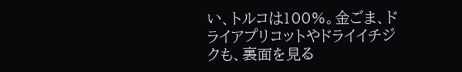い、トルコは100%。金ごま、ドライアプリコットやドライイチジクも、裏面を見る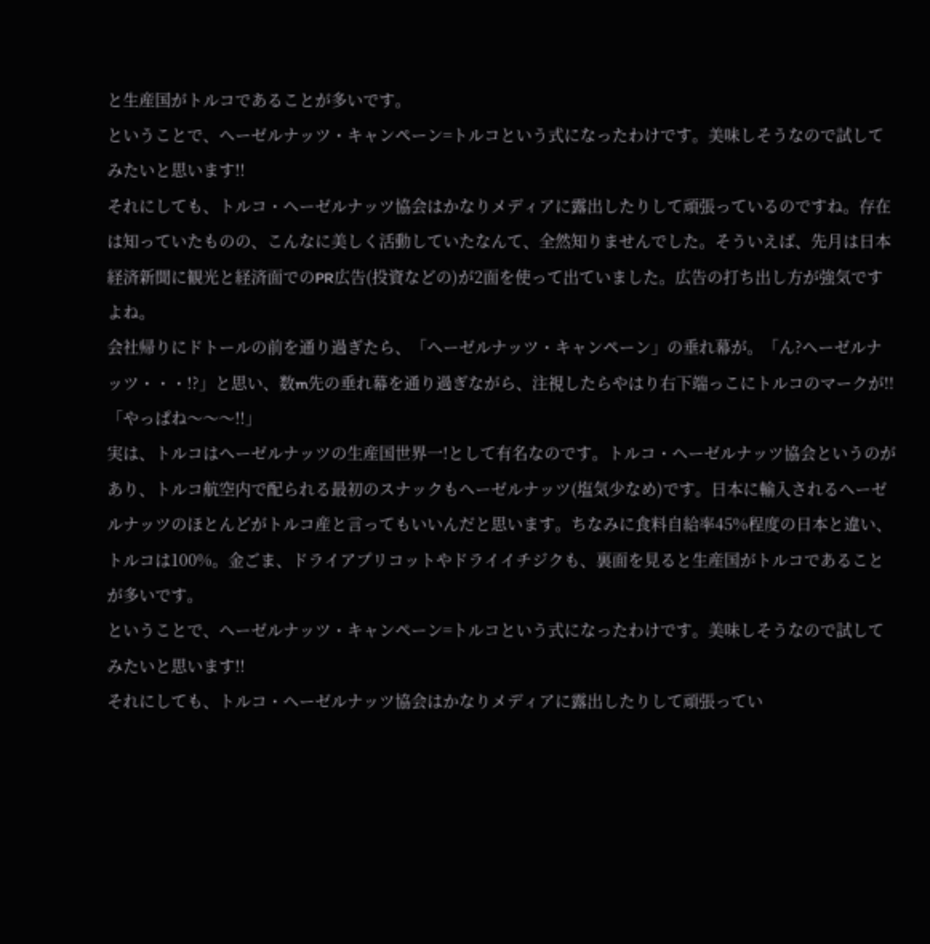と生産国がトルコであることが多いです。
ということで、ヘーゼルナッツ・キャンペーン=トルコという式になったわけです。美味しそうなので試してみたいと思います!!
それにしても、トルコ・ヘーゼルナッツ協会はかなりメディアに露出したりして頑張っているのですね。存在は知っていたものの、こんなに美しく活動していたなんて、全然知りませんでした。そういえば、先月は日本経済新聞に観光と経済面でのPR広告(投資などの)が2面を使って出ていました。広告の打ち出し方が強気ですよね。
会社帰りにドトールの前を通り過ぎたら、「ヘーゼルナッツ・キャンペーン」の垂れ幕が。「ん?ヘーゼルナッツ・・・!?」と思い、数m先の垂れ幕を通り過ぎながら、注視したらやはり右下端っこにトルコのマークが!!「やっぱね〜〜〜!!」
実は、トルコはヘーゼルナッツの生産国世界一!として有名なのです。トルコ・ヘーゼルナッツ協会というのがあり、トルコ航空内で配られる最初のスナックもヘーゼルナッツ(塩気少なめ)です。日本に輸入されるヘーゼルナッツのほとんどがトルコ産と言ってもいいんだと思います。ちなみに食料自給率45%程度の日本と違い、トルコは100%。金ごま、ドライアプリコットやドライイチジクも、裏面を見ると生産国がトルコであることが多いです。
ということで、ヘーゼルナッツ・キャンペーン=トルコという式になったわけです。美味しそうなので試してみたいと思います!!
それにしても、トルコ・ヘーゼルナッツ協会はかなりメディアに露出したりして頑張ってい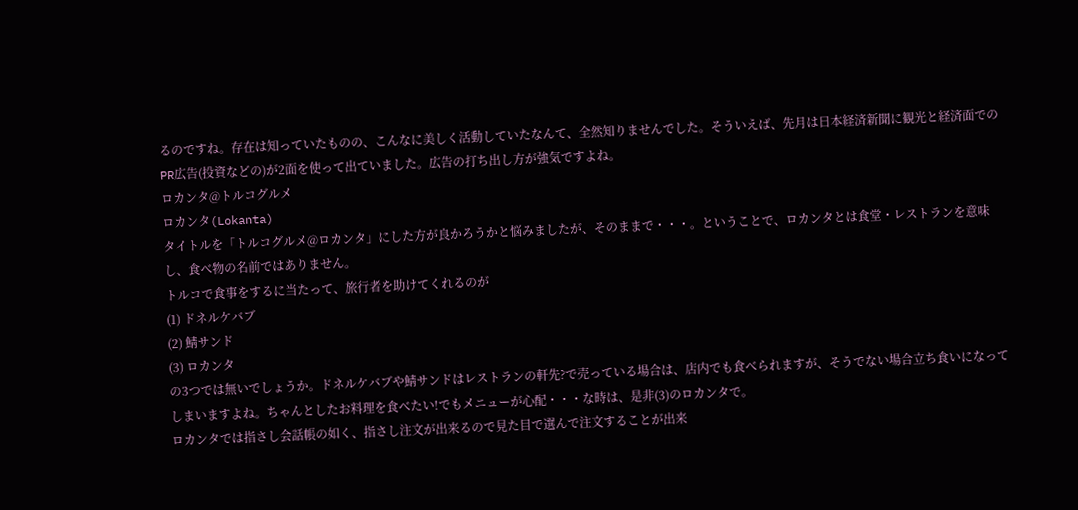るのですね。存在は知っていたものの、こんなに美しく活動していたなんて、全然知りませんでした。そういえば、先月は日本経済新聞に観光と経済面でのPR広告(投資などの)が2面を使って出ていました。広告の打ち出し方が強気ですよね。
ロカンタ@トルコグルメ
ロカンタ(Lokanta)
タイトルを「トルコグルメ@ロカンタ」にした方が良かろうかと悩みましたが、そのままで・・・。ということで、ロカンタとは食堂・レストランを意味し、食べ物の名前ではありません。
トルコで食事をするに当たって、旅行者を助けてくれるのが
(1) ドネルケバブ
(2) 鯖サンド
(3) ロカンタ
の3つでは無いでしょうか。ドネルケバブや鯖サンドはレストランの軒先?で売っている場合は、店内でも食べられますが、そうでない場合立ち食いになってしまいますよね。ちゃんとしたお料理を食べたい!でもメニューが心配・・・な時は、是非(3)のロカンタで。
ロカンタでは指さし会話帳の如く、指さし注文が出来るので見た目で選んで注文することが出来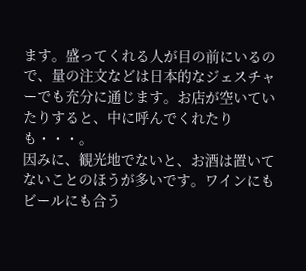ます。盛ってくれる人が目の前にいるので、量の注文などは日本的なジェスチャーでも充分に通じます。お店が空いていたりすると、中に呼んでくれたりも・・・。
因みに、観光地でないと、お酒は置いてないことのほうが多いです。ワインにもビールにも合う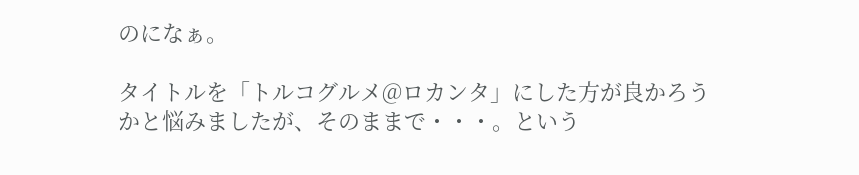のになぁ。

タイトルを「トルコグルメ@ロカンタ」にした方が良かろうかと悩みましたが、そのままで・・・。という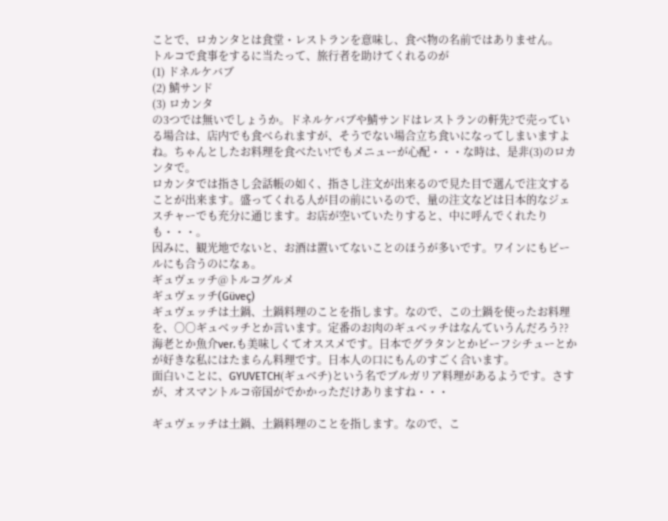ことで、ロカンタとは食堂・レストランを意味し、食べ物の名前ではありません。
トルコで食事をするに当たって、旅行者を助けてくれるのが
(1) ドネルケバブ
(2) 鯖サンド
(3) ロカンタ
の3つでは無いでしょうか。ドネルケバブや鯖サンドはレストランの軒先?で売っている場合は、店内でも食べられますが、そうでない場合立ち食いになってしまいますよね。ちゃんとしたお料理を食べたい!でもメニューが心配・・・な時は、是非(3)のロカンタで。
ロカンタでは指さし会話帳の如く、指さし注文が出来るので見た目で選んで注文することが出来ます。盛ってくれる人が目の前にいるので、量の注文などは日本的なジェスチャーでも充分に通じます。お店が空いていたりすると、中に呼んでくれたりも・・・。
因みに、観光地でないと、お酒は置いてないことのほうが多いです。ワインにもビールにも合うのになぁ。
ギュヴェッチ@トルコグルメ
ギュヴェッチ(Güveç)
ギュヴェッチは土鍋、土鍋料理のことを指します。なので、この土鍋を使ったお料理を、○○ギュベッチとか言います。定番のお肉のギュベッチはなんていうんだろう??
海老とか魚介ver.も美味しくてオススメです。日本でグラタンとかビーフシチューとかが好きな私にはたまらん料理です。日本人の口にもんのすごく合います。
面白いことに、GYUVETCH(ギュベチ)という名でブルガリア料理があるようです。さすが、オスマントルコ帝国がでかかっただけありますね・・・

ギュヴェッチは土鍋、土鍋料理のことを指します。なので、こ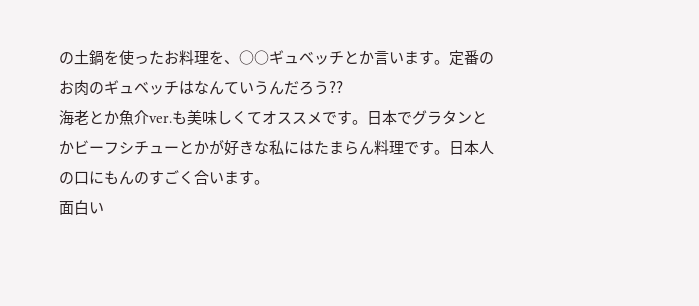の土鍋を使ったお料理を、○○ギュベッチとか言います。定番のお肉のギュベッチはなんていうんだろう??
海老とか魚介ver.も美味しくてオススメです。日本でグラタンとかビーフシチューとかが好きな私にはたまらん料理です。日本人の口にもんのすごく合います。
面白い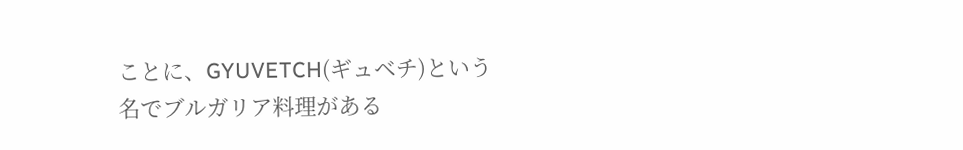ことに、GYUVETCH(ギュベチ)という名でブルガリア料理がある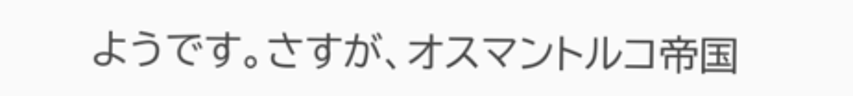ようです。さすが、オスマントルコ帝国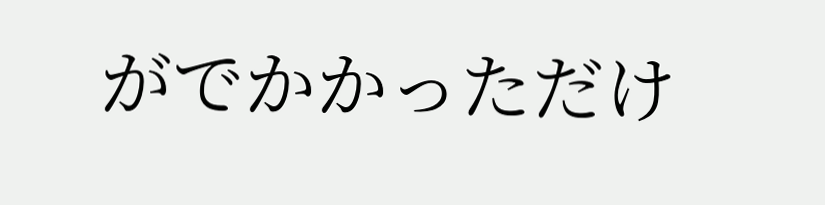がでかかっただけ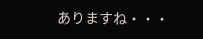ありますね・・・